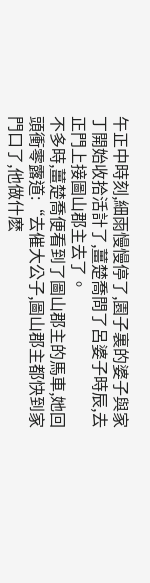午正中時刻,細雨慢慢停了,園子裏的婆子與家丁開始收拾活計了,薑楚喬問了呂婆子時辰,去正門上接圖山郡主去了。
不多時,薑楚喬便看到了圖山郡主的馬車,她回頭衝零露道:“去催大公子,圖山郡主都快到家門口了,他做什麽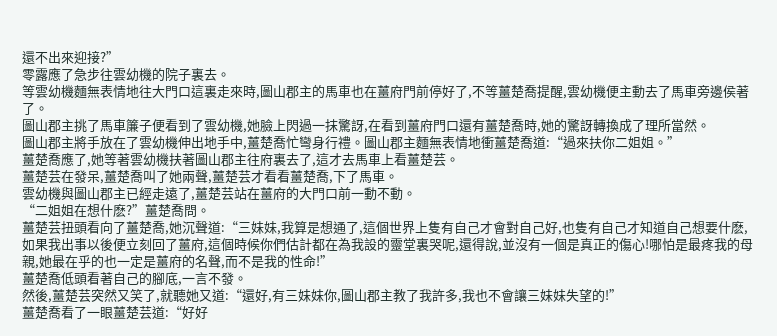還不出來迎接?”
零露應了急步往雲幼機的院子裏去。
等雲幼機麵無表情地往大門口這裏走來時,圖山郡主的馬車也在薑府門前停好了,不等薑楚喬提醒,雲幼機便主動去了馬車旁邊侯著了。
圖山郡主挑了馬車簾子便看到了雲幼機,她臉上閃過一抹驚訝,在看到薑府門口還有薑楚喬時,她的驚訝轉換成了理所當然。
圖山郡主將手放在了雲幼機伸出地手中,薑楚喬忙彎身行禮。圖山郡主麵無表情地衝薑楚喬道:“過來扶你二姐姐。”
薑楚喬應了,她等著雲幼機扶著圖山郡主往府裏去了,這才去馬車上看薑楚芸。
薑楚芸在發呆,薑楚喬叫了她兩聲,薑楚芸才看看薑楚喬,下了馬車。
雲幼機與圖山郡主已經走遠了,薑楚芸站在薑府的大門口前一動不動。
“二姐姐在想什麽?”薑楚喬問。
薑楚芸扭頭看向了薑楚喬,她沉聲道:“三妹妹,我算是想通了,這個世界上隻有自己才會對自己好,也隻有自己才知道自己想要什麽,如果我出事以後便立刻回了薑府,這個時候你們估計都在為我設的靈堂裏哭呢,還得說,並沒有一個是真正的傷心!哪怕是最疼我的母親,她最在乎的也一定是薑府的名聲,而不是我的性命!”
薑楚喬低頭看著自己的腳底,一言不發。
然後,薑楚芸突然又笑了,就聽她又道:“還好,有三妹妹你,圖山郡主教了我許多,我也不會讓三妹妹失望的!”
薑楚喬看了一眼薑楚芸道:“好好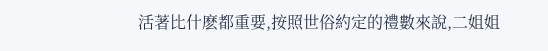活著比什麽都重要,按照世俗約定的禮數來說,二姐姐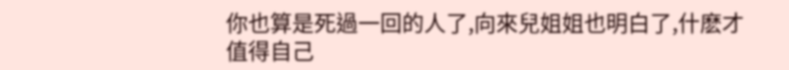你也算是死過一回的人了,向來兒姐姐也明白了,什麽才值得自己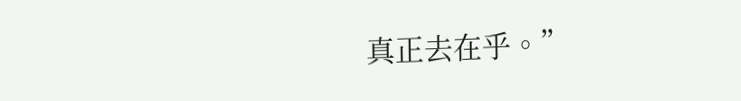真正去在乎。”